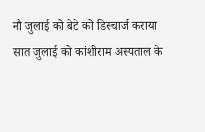नौ जुलाई को बेटे को डिस्चार्ज कराया
सात जुलाई को कांशीराम अस्पताल के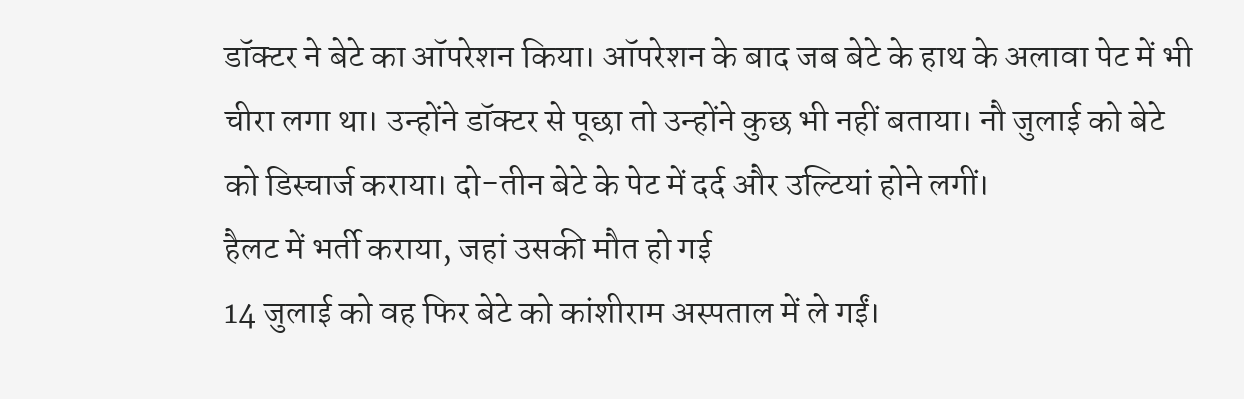डॉक्टर ने बेटे का ऑपरेशन किया। ऑपरेशन के बाद जब बेटे के हाथ के अलावा पेट में भी चीरा लगा था। उन्होंने डॉक्टर से पूछा तो उन्होंने कुछ भी नहीं बताया। नौ जुलाई को बेटे को डिस्चार्ज कराया। दो-तीन बेटे के पेट में दर्द और उल्टियां होने लगीं।
हैलट में भर्ती कराया, जहां उसकी मौत हो गई
14 जुलाई को वह फिर बेटे को कांशीराम अस्पताल में ले गईं।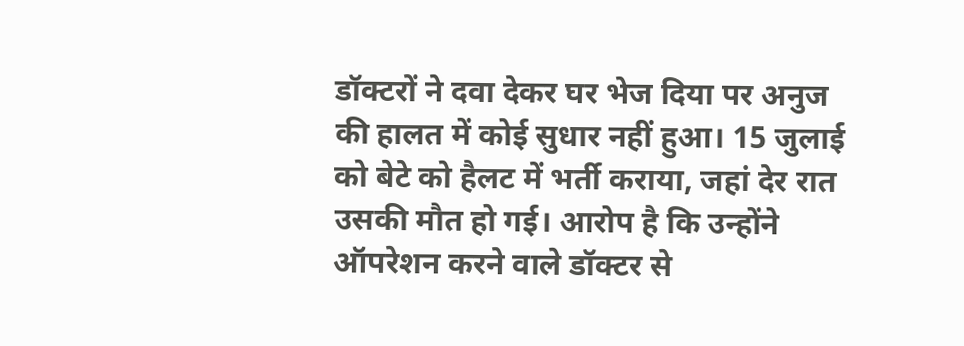डॉक्टरों ने दवा देकर घर भेज दिया पर अनुज की हालत में कोई सुधार नहीं हुआ। 15 जुलाई को बेटे को हैलट में भर्ती कराया, जहां देर रात उसकी मौत हो गई। आरोप है कि उन्होंने ऑपरेशन करने वाले डॉक्टर से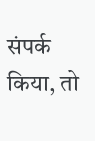संपर्क किया, तो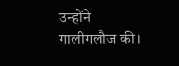उन्होंने गालीगलौज की।